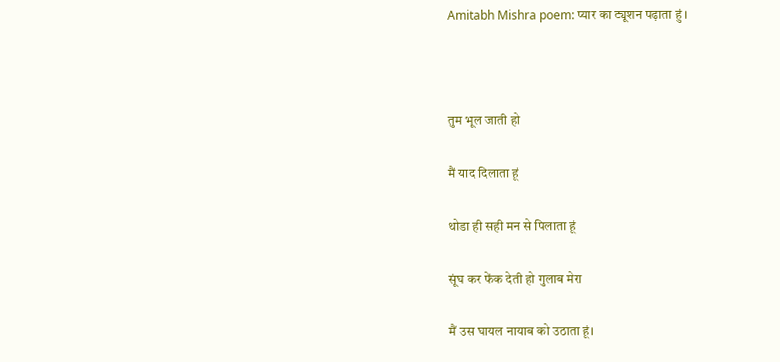Amitabh Mishra poem: प्यार का ट्यूशन पढ़ाता हुं ।



तुम भूल जाती हो

मैं याद दिलाता हूं

थोडा ही सही मन से पिलाता हूं

सूंघ कर फेंक देती हो गुलाब मेरा

मैं उस घायल नायाब को उठाता हूं।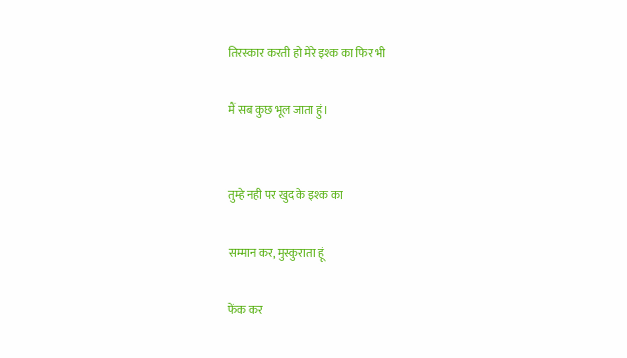तिरस्कार करती हो मेरे इश्क का फिर भी

मैं सब कुछ भूल जाता हुं।


तुम्हे नही पर खुद के इश्क का

सम्मान कर, मुस्कुराता हूं

फेंक कर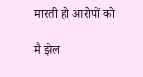मारती हो आरोपों को

मै झेल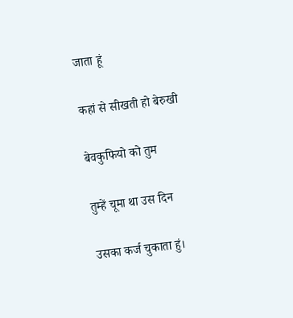जाता हूं

कहां से सीखती हो बेरुखी

बेवकुफियो को तुम

तुम्हें चूमा था उस दिन

उसका कर्ज चुकाता हुं।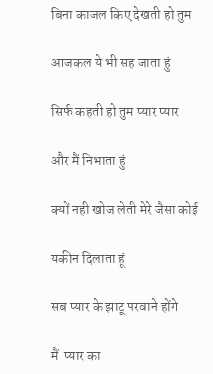बिना काजल किए देखती हो तुम

आजकल ये भी सह जाता हुं

सिर्फ कहती हो तुम प्यार प्यार

और मैं निभाता हुं

क्यों नही खोज लेती मेरे जैसा कोई

यकीन दिलाता हूं

सब प्यार के झाटू परवाने होंगे

मैं  प्यार का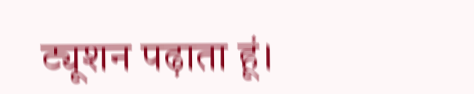ट्यूशन पढ़ाता हूं।